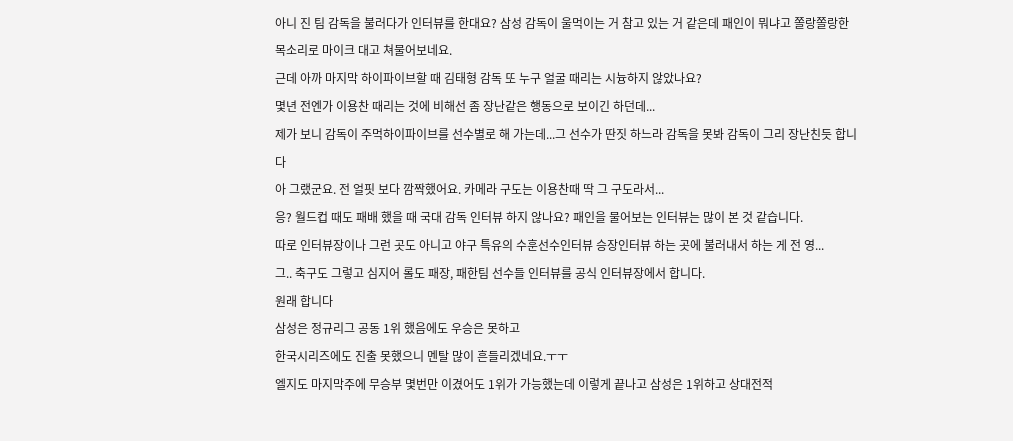아니 진 팀 감독을 불러다가 인터뷰를 한대요? 삼성 감독이 울먹이는 거 참고 있는 거 같은데 패인이 뭐냐고 쫄랑쫄랑한 목소리로 마이크 대고 쳐물어보네요.
근데 아까 마지막 하이파이브할 때 김태형 감독 또 누구 얼굴 때리는 시늉하지 않았나요?
몇년 전엔가 이용찬 때리는 것에 비해선 좀 장난같은 행동으로 보이긴 하던데...
제가 보니 감독이 주먹하이파이브를 선수별로 해 가는데...그 선수가 딴짓 하느라 감독을 못봐 감독이 그리 장난친듯 합니다
아 그랬군요. 전 얼핏 보다 깜짝했어요. 카메라 구도는 이용찬때 딱 그 구도라서...
응? 월드컵 때도 패배 했을 때 국대 감독 인터뷰 하지 않나요? 패인을 물어보는 인터뷰는 많이 본 것 같습니다.
따로 인터뷰장이나 그런 곳도 아니고 야구 특유의 수훈선수인터뷰 승장인터뷰 하는 곳에 불러내서 하는 게 전 영...
그.. 축구도 그렇고 심지어 롤도 패장, 패한팀 선수들 인터뷰를 공식 인터뷰장에서 합니다.
원래 합니다
삼성은 정규리그 공동 1위 했음에도 우승은 못하고
한국시리즈에도 진출 못했으니 멘탈 많이 흔들리겠네요.ㅜㅜ
엘지도 마지막주에 무승부 몇번만 이겼어도 1위가 가능했는데 이렇게 끝나고 삼성은 1위하고 상대전적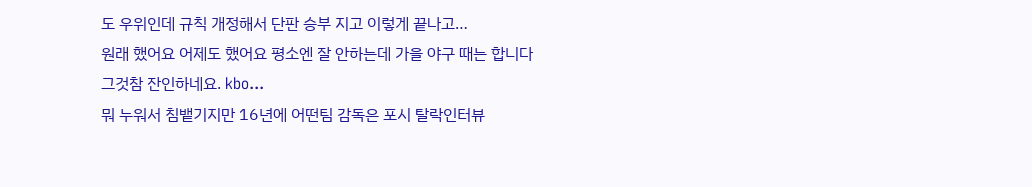도 우위인데 규칙 개정해서 단판 승부 지고 이렇게 끝나고…
원래 했어요 어제도 했어요 평소엔 잘 안하는데 가을 야구 때는 합니다
그것참 잔인하네요. kbo...
뭐 누워서 침뱉기지만 16년에 어떤팀 감독은 포시 탈락인터뷰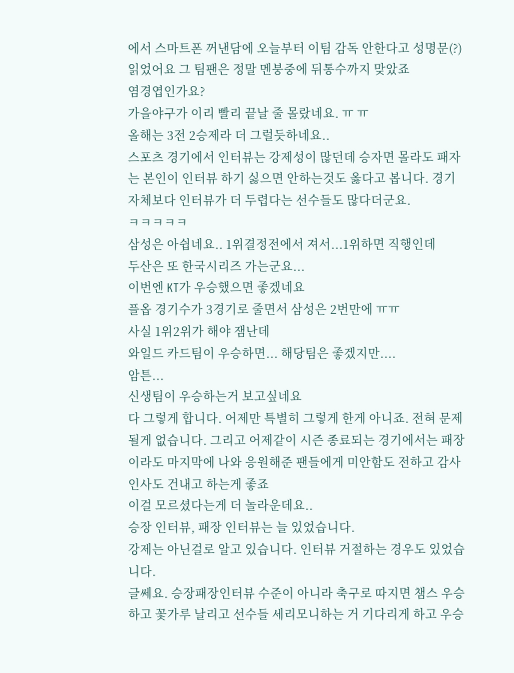에서 스마트폰 꺼낸담에 오늘부터 이팀 감독 안한다고 성명문(?) 읽었어요 그 팀팬은 정말 멘붕중에 뒤통수까지 맞았죠
염경엽인가요?
가을야구가 이리 빨리 끝날 줄 몰랐네요. ㅠ ㅠ
올해는 3전 2승제라 더 그럴듯하네요..
스포츠 경기에서 인터뷰는 강제성이 많던데 승자면 몰라도 패자는 본인이 인터뷰 하기 싫으면 안하는것도 옳다고 봅니다. 경기자체보다 인터뷰가 더 두렵다는 선수들도 많다더군요.
ㅋㅋㅋㅋㅋ
삼성은 아쉽네요.. 1위결정전에서 져서...1위하면 직행인데
두산은 또 한국시리즈 가는군요...
이번엔 KT가 우승했으면 좋겠네요
플옵 경기수가 3경기로 줄면서 삼성은 2번만에 ㅠㅠ
사실 1위2위가 해야 잼난데
와일드 카드팀이 우승하면... 해당팀은 좋겠지만....
암튼...
신생팀이 우승하는거 보고싶네요
다 그렇게 합니다. 어제만 특별히 그렇게 한게 아니죠. 전혀 문제될게 없습니다. 그리고 어제같이 시즌 종료되는 경기에서는 패장이라도 마지막에 나와 응원해준 팬들에게 미안함도 전하고 감사인사도 건내고 하는게 좋죠
이걸 모르셨다는게 더 놀라운데요..
승장 인터뷰, 패장 인터뷰는 늘 있었습니다.
강제는 아닌걸로 알고 있습니다. 인터뷰 거절하는 경우도 있었습니다.
글쎄요. 승장패장인터뷰 수준이 아니라 축구로 따지면 챔스 우승하고 꽃가루 날리고 선수들 세리모니하는 거 기다리게 하고 우승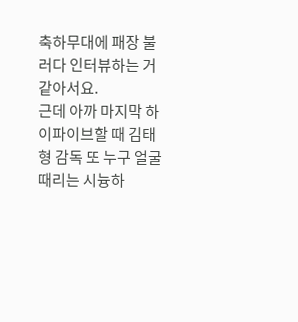축하무대에 패장 불러다 인터뷰하는 거 같아서요.
근데 아까 마지막 하이파이브할 때 김태형 감독 또 누구 얼굴 때리는 시늉하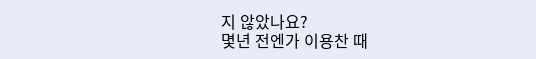지 않았나요?
몇년 전엔가 이용찬 때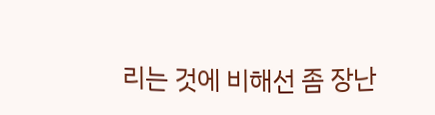리는 것에 비해선 좀 장난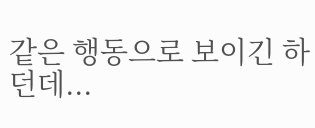같은 행동으로 보이긴 하던데...